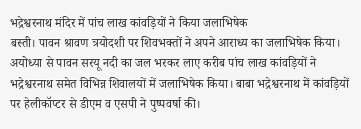भद्रेश्वरनाथ मंदिर में पांच लाख कांवड़ियों ने किया जलाभिषेक
बस्ती। पावन श्रावण त्रयोदशी पर शिवभक्तों ने अपने आराध्य का जलाभिषेक किया। अयोध्या से पावन सरयू नदी का जल भरकर लाए करीब पांच लाख कांवड़ियों ने भद्रेश्वरनाथ समेत विभिन्न शिवालयों में जलाभिषेक किया। बाबा भद्रेश्वरनाथ में कांवड़ियों पर हेलीकॉप्टर से डीएम व एसपी ने पुष्पवर्षा की।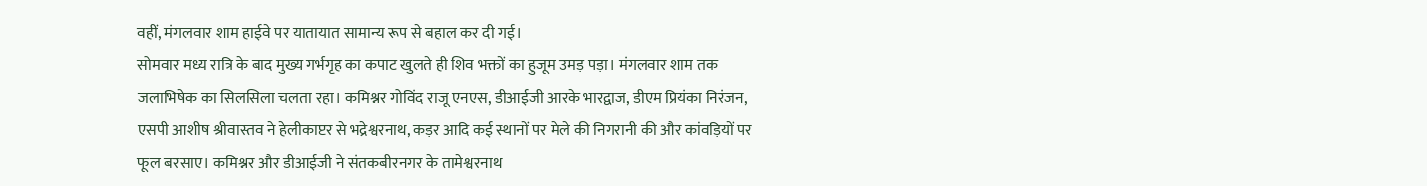वहीं, मंगलवार शाम हाईवे पर यातायात सामान्य रूप से बहाल कर दी गई।
सोमवार मध्य रात्रि के बाद मुख्य गर्भगृह का कपाट खुलते ही शिव भक्तों का हुजूम उमड़ पड़ा। मंगलवार शाम तक जलाभिषेक का सिलसिला चलता रहा। कमिश्नर गोविंद राजू एनएस, डीआईजी आरके भारद्वाज, डीएम प्रियंका निरंजन, एसपी आशीष श्रीवास्तव ने हेलीकाप्टर से भद्रेश्वरनाथ, कड़र आदि कई स्थानों पर मेले की निगरानी की और कांवड़ियों पर फूल बरसाए। कमिश्नर और डीआईजी ने संतकबीरनगर के तामेश्वरनाथ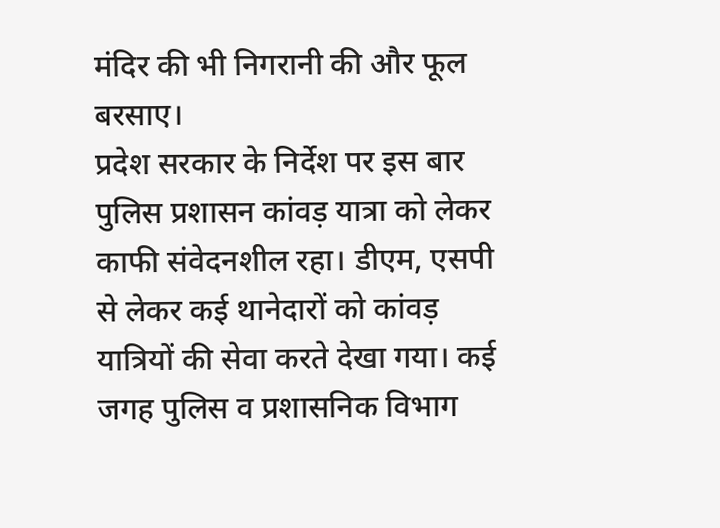मंदिर की भी निगरानी की और फूल बरसाए।
प्रदेश सरकार के निर्देश पर इस बार पुलिस प्रशासन कांवड़ यात्रा को लेकर काफी संवेदनशील रहा। डीएम, एसपी से लेकर कई थानेदारों को कांवड़ यात्रियों की सेवा करते देखा गया। कई जगह पुलिस व प्रशासनिक विभाग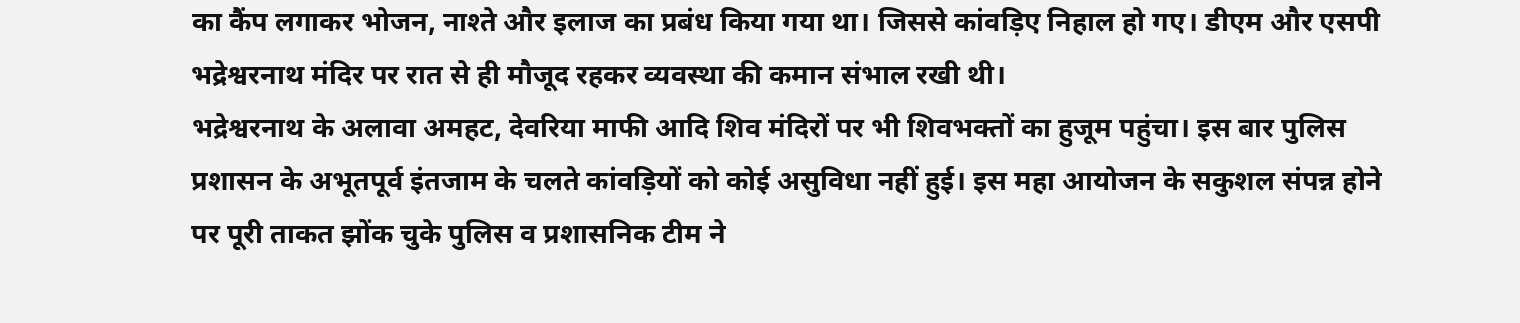का कैंप लगाकर भोजन, नाश्ते और इलाज का प्रबंध किया गया था। जिससे कांवड़िए निहाल हो गए। डीएम और एसपी भद्रेश्वरनाथ मंदिर पर रात से ही मौजूद रहकर व्यवस्था की कमान संभाल रखी थी।
भद्रेश्वरनाथ के अलावा अमहट, देवरिया माफी आदि शिव मंदिरों पर भी शिवभक्तों का हुजूम पहुंचा। इस बार पुलिस प्रशासन के अभूतपूर्व इंतजाम के चलते कांवड़ियों को कोई असुविधा नहीं हुई। इस महा आयोजन के सकुशल संपन्न होने पर पूरी ताकत झोंक चुके पुलिस व प्रशासनिक टीम ने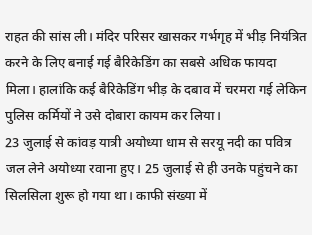राहत की सांस ली। मंदिर परिसर खासकर गर्भगृह में भीड़ नियंत्रित करने के लिए बनाई गई बैरिकेडिंग का सबसे अधिक फायदा मिला। हालांकि कई बैरिकेडिंग भीड़ के दबाव में चरमरा गई लेकिन पुलिस कर्मियों ने उसे दोबारा कायम कर लिया।
23 जुलाई से कांवड़ यात्री अयोध्या धाम से सरयू नदी का पवित्र जल लेने अयोध्या रवाना हुए। 25 जुलाई से ही उनके पहुंचने का सिलसिला शुरू हो गया था। काफी संख्या में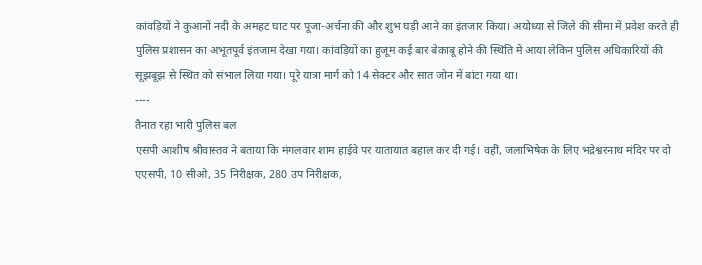कांवड़ियों ने कुआनों नदी के अमहट घाट पर पूजा-अर्चना की और शुभ घड़ी आने का इंतजार किया। अयोध्या से जिले की सीमा में प्रवेश करते ही पुलिस प्रशासन का अभूतपूर्व इंतजाम देखा गया। कांवड़ियों का हुजूम कई बार बेकाबू होने की स्थिति में आया लेकिन पुलिस अधिकारियों की सूझबूझ से स्थित को संभाल लिया गया। पूरे यात्रा मार्ग को 14 सेक्टर और सात जोन में बांटा गया था।
----
तैनात रहा भारी पुलिस बल
एसपी आशीष श्रीवास्तव ने बताया कि मंगलवार शाम हाईवे पर यातायात बहाल कर दी गई। वहीं, जलाभिषेक के लिए भद्रेश्वरनाथ मंदिर पर दो एएसपी, 10 सीओ, 35 निरीक्षक, 280 उप निरीक्षक,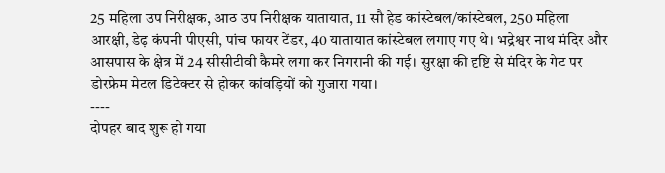25 महिला उप निरीक्षक, आठ उप निरीक्षक यातायात, 11 सौ हेड कांस्टेबल/कांस्टेबल, 250 महिला आरक्षी, डेढ़ कंपनी पीएसी, पांच फायर टेंडर, 40 यातायात कांस्टेबल लगाए गए थे। भद्रेश्वर नाथ मंदिर और आसपास के क्षेत्र में 24 सीसीटीवी कैमरे लगा कर निगरानी की गई। सुरक्षा की दृष्टि से मंदिर के गेट पर डोरफ्रेम मेटल डिटेक्टर से होकर कांवड़ियों को गुजारा गया।
----
दोपहर बाद शुरू हो गया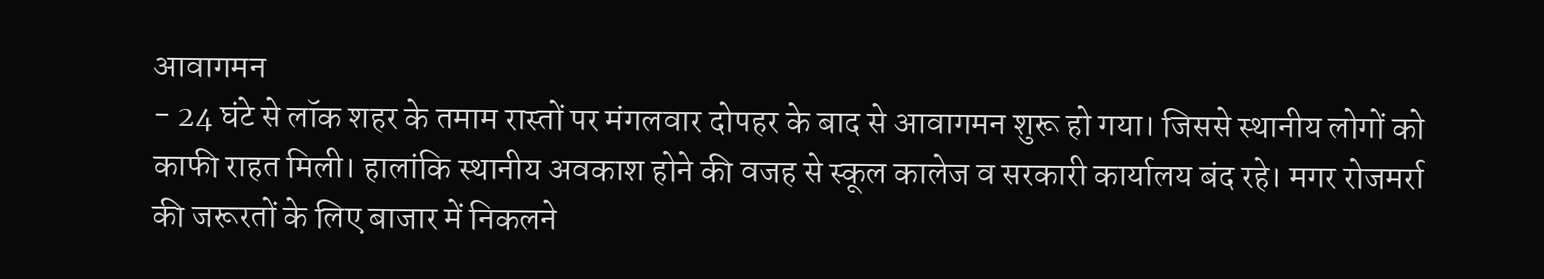आवागमन
- 24 घंटे से लॉक शहर के तमाम रास्तों पर मंगलवार दोपहर के बाद से आवागमन शुरू हो गया। जिससे स्थानीय लोगों को काफी राहत मिली। हालांकि स्थानीय अवकाश होने की वजह से स्कूल कालेज व सरकारी कार्यालय बंद रहे। मगर रोजमर्रा की जरूरतों के लिए बाजार में निकलने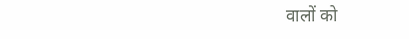वालों को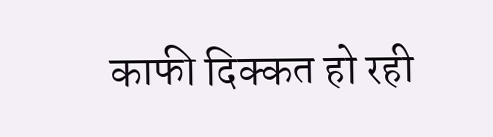काफी दिक्कत हो रही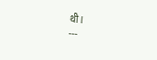थी।
---